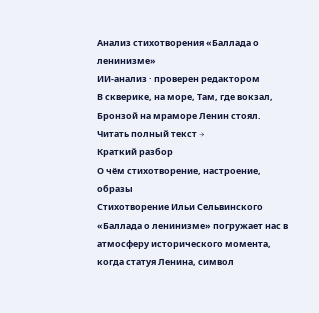Анализ стихотворения «Баллада о ленинизме»
ИИ-анализ · проверен редактором
В скверике, на море, Там, где вокзал, Бронзой на мраморе Ленин стоял.
Читать полный текст →
Краткий разбор
О чём стихотворение, настроение, образы
Стихотворение Ильи Сельвинского «Баллада о ленинизме» погружает нас в атмосферу исторического момента, когда статуя Ленина, символ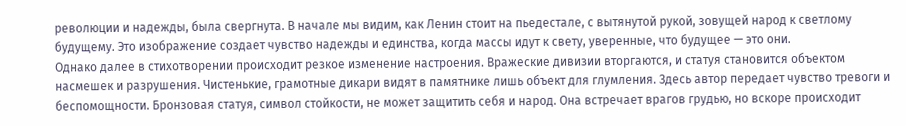революции и надежды, была свергнута. В начале мы видим, как Ленин стоит на пьедестале, с вытянутой рукой, зовущей народ к светлому будущему. Это изображение создает чувство надежды и единства, когда массы идут к свету, уверенные, что будущее — это они.
Однако далее в стихотворении происходит резкое изменение настроения. Вражеские дивизии вторгаются, и статуя становится объектом насмешек и разрушения. Чистенькие, грамотные дикари видят в памятнике лишь объект для глумления. Здесь автор передает чувство тревоги и беспомощности. Бронзовая статуя, символ стойкости, не может защитить себя и народ. Она встречает врагов грудью, но вскоре происходит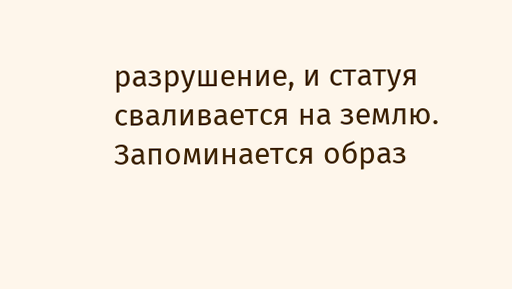разрушение, и статуя сваливается на землю.
Запоминается образ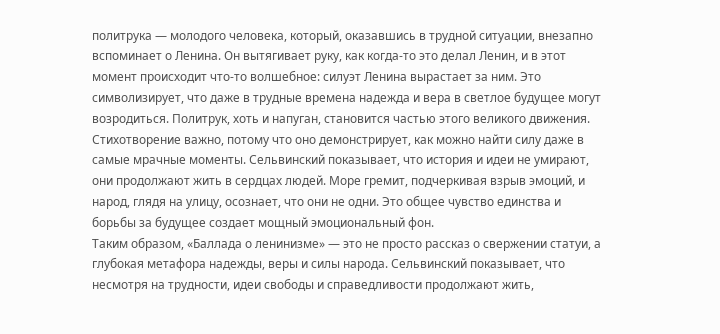политрука — молодого человека, который, оказавшись в трудной ситуации, внезапно вспоминает о Ленина. Он вытягивает руку, как когда-то это делал Ленин, и в этот момент происходит что-то волшебное: силуэт Ленина вырастает за ним. Это символизирует, что даже в трудные времена надежда и вера в светлое будущее могут возродиться. Политрук, хоть и напуган, становится частью этого великого движения.
Стихотворение важно, потому что оно демонстрирует, как можно найти силу даже в самые мрачные моменты. Сельвинский показывает, что история и идеи не умирают, они продолжают жить в сердцах людей. Море гремит, подчеркивая взрыв эмоций, и народ, глядя на улицу, осознает, что они не одни. Это общее чувство единства и борьбы за будущее создает мощный эмоциональный фон.
Таким образом, «Баллада о ленинизме» — это не просто рассказ о свержении статуи, а глубокая метафора надежды, веры и силы народа. Сельвинский показывает, что несмотря на трудности, идеи свободы и справедливости продолжают жить,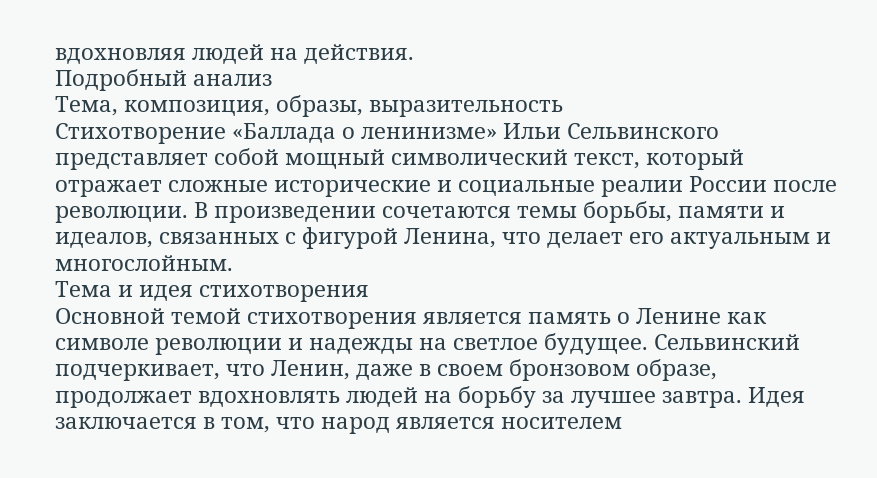вдохновляя людей на действия.
Подробный анализ
Тема, композиция, образы, выразительность
Стихотворение «Баллада о ленинизме» Ильи Сельвинского представляет собой мощный символический текст, который отражает сложные исторические и социальные реалии России после революции. В произведении сочетаются темы борьбы, памяти и идеалов, связанных с фигурой Ленина, что делает его актуальным и многослойным.
Тема и идея стихотворения
Основной темой стихотворения является память о Ленине как символе революции и надежды на светлое будущее. Сельвинский подчеркивает, что Ленин, даже в своем бронзовом образе, продолжает вдохновлять людей на борьбу за лучшее завтра. Идея заключается в том, что народ является носителем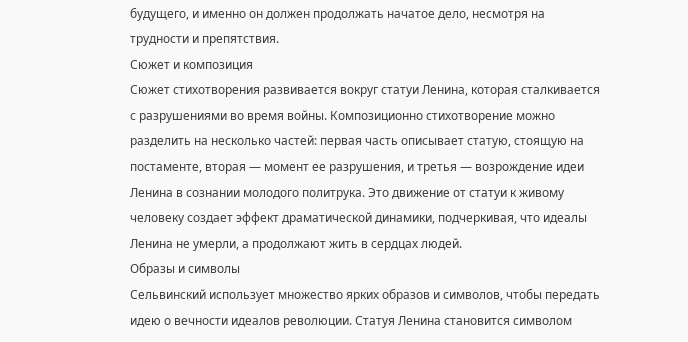будущего, и именно он должен продолжать начатое дело, несмотря на трудности и препятствия.
Сюжет и композиция
Сюжет стихотворения развивается вокруг статуи Ленина, которая сталкивается с разрушениями во время войны. Композиционно стихотворение можно разделить на несколько частей: первая часть описывает статую, стоящую на постаменте, вторая — момент ее разрушения, и третья — возрождение идеи Ленина в сознании молодого политрука. Это движение от статуи к живому человеку создает эффект драматической динамики, подчеркивая, что идеалы Ленина не умерли, а продолжают жить в сердцах людей.
Образы и символы
Сельвинский использует множество ярких образов и символов, чтобы передать идею о вечности идеалов революции. Статуя Ленина становится символом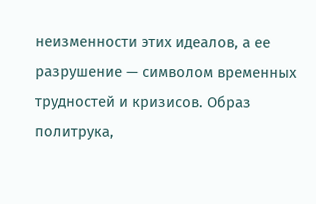неизменности этих идеалов, а ее разрушение — символом временных трудностей и кризисов. Образ политрука,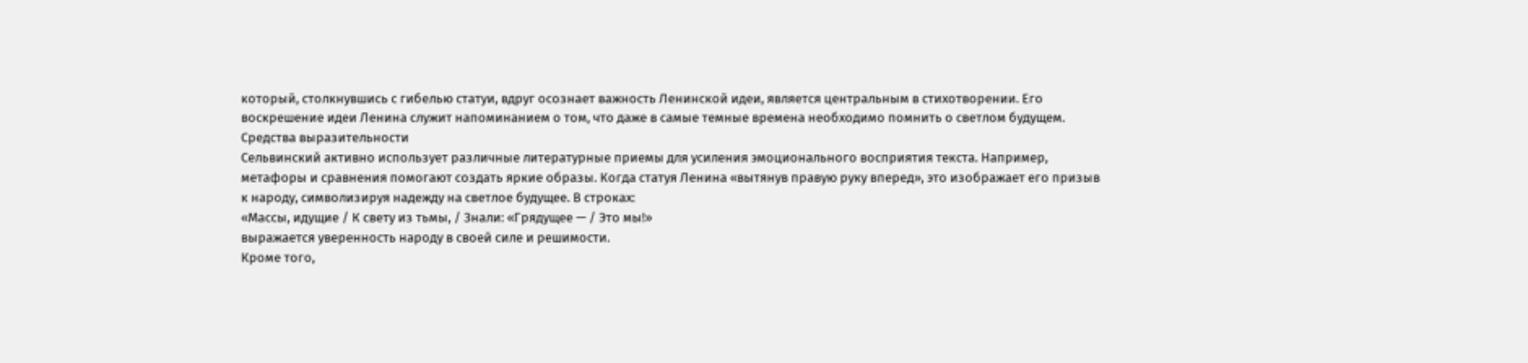который, столкнувшись с гибелью статуи, вдруг осознает важность Ленинской идеи, является центральным в стихотворении. Его воскрешение идеи Ленина служит напоминанием о том, что даже в самые темные времена необходимо помнить о светлом будущем.
Средства выразительности
Сельвинский активно использует различные литературные приемы для усиления эмоционального восприятия текста. Например, метафоры и сравнения помогают создать яркие образы. Когда статуя Ленина «вытянув правую руку вперед», это изображает его призыв к народу, символизируя надежду на светлое будущее. В строках:
«Массы, идущие / К свету из тьмы, / Знали: «Грядущее — / Это мы!»
выражается уверенность народу в своей силе и решимости.
Кроме того,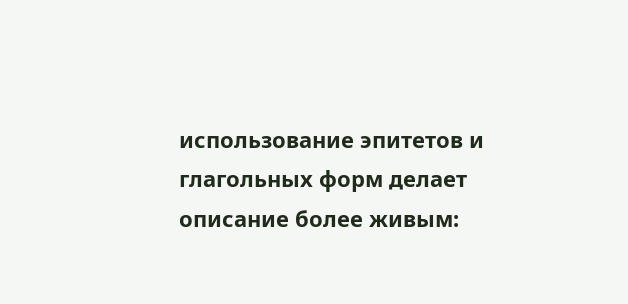использование эпитетов и глагольных форм делает описание более живым: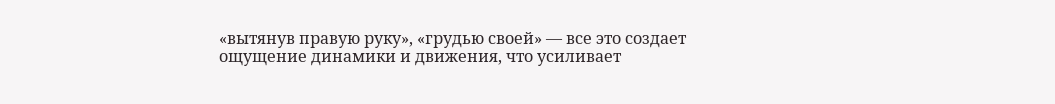«вытянув правую руку», «грудью своей» — все это создает ощущение динамики и движения, что усиливает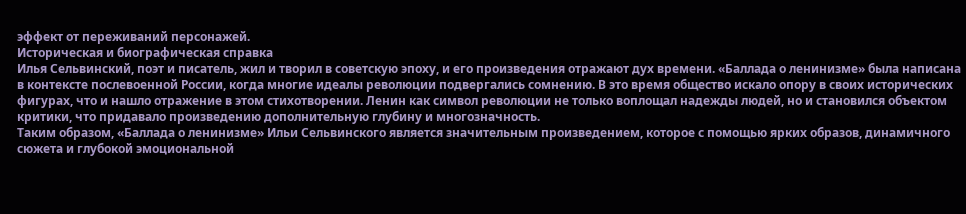эффект от переживаний персонажей.
Историческая и биографическая справка
Илья Сельвинский, поэт и писатель, жил и творил в советскую эпоху, и его произведения отражают дух времени. «Баллада о ленинизме» была написана в контексте послевоенной России, когда многие идеалы революции подвергались сомнению. В это время общество искало опору в своих исторических фигурах, что и нашло отражение в этом стихотворении. Ленин как символ революции не только воплощал надежды людей, но и становился объектом критики, что придавало произведению дополнительную глубину и многозначность.
Таким образом, «Баллада о ленинизме» Ильи Сельвинского является значительным произведением, которое с помощью ярких образов, динамичного сюжета и глубокой эмоциональной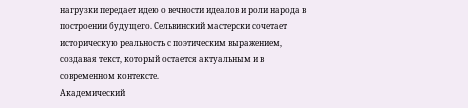нагрузки передает идею о вечности идеалов и роли народа в построении будущего. Сельвинский мастерски сочетает историческую реальность с поэтическим выражением, создавая текст, который остается актуальным и в современном контексте.
Академический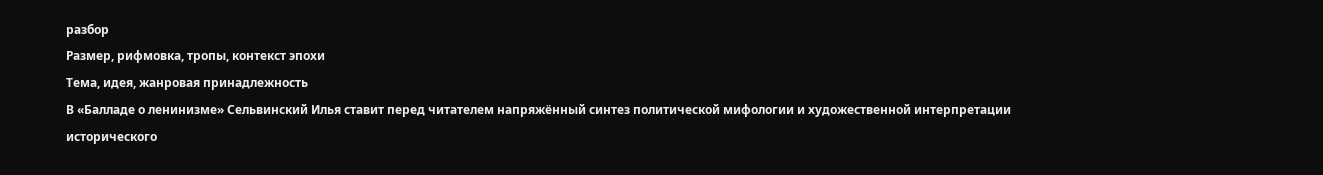разбор
Размер, рифмовка, тропы, контекст эпохи
Тема, идея, жанровая принадлежность
В «Балладе о ленинизме» Сельвинский Илья ставит перед читателем напряжённый синтез политической мифологии и художественной интерпретации исторического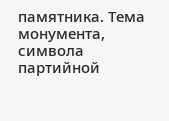памятника. Тема монумента, символа партийной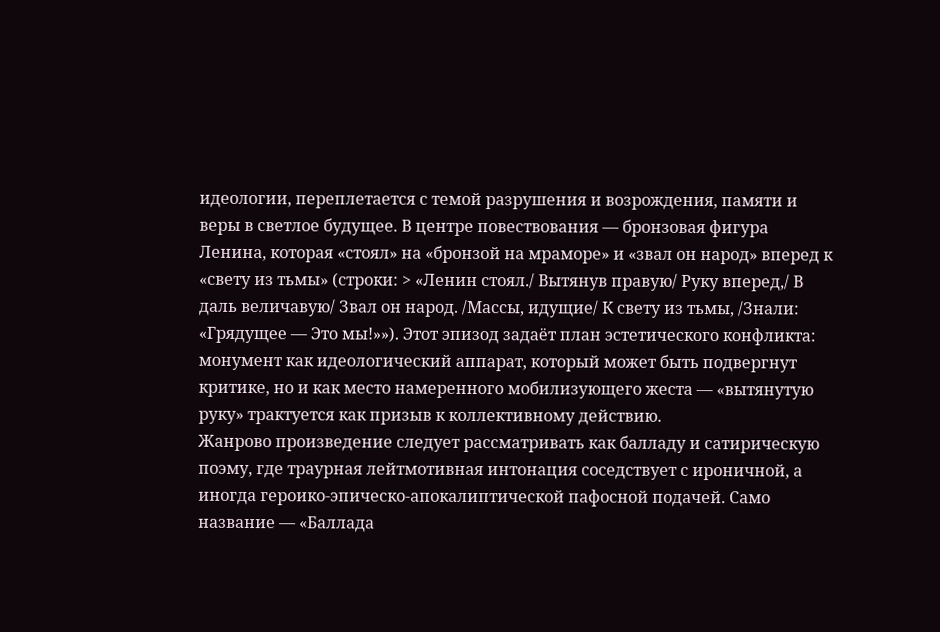идеологии, переплетается с темой разрушения и возрождения, памяти и веры в светлое будущее. В центре повествования — бронзовая фигура Ленина, которая «стоял» на «бронзой на мраморе» и «звал он народ» вперед к «свету из тьмы» (строки: > «Ленин стоял./ Вытянув правую/ Руку вперед,/ В даль величавую/ Звал он народ. /Массы, идущие/ К свету из тьмы, /Знали: «Грядущее — Это мы!»»). Этот эпизод задаёт план эстетического конфликта: монумент как идеологический аппарат, который может быть подвергнут критике, но и как место намеренного мобилизующего жеста — «вытянутую руку» трактуется как призыв к коллективному действию.
Жанрово произведение следует рассматривать как балладу и сатирическую поэму, где траурная лейтмотивная интонация соседствует с ироничной, а иногда героико-эпическо‑апокалиптической пафосной подачей. Само название — «Баллада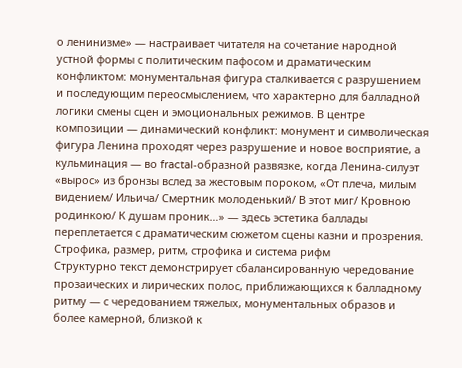о ленинизме» — настраивает читателя на сочетание народной устной формы с политическим пафосом и драматическим конфликтом: монументальная фигура сталкивается с разрушением и последующим переосмыслением, что характерно для балладной логики смены сцен и эмоциональных режимов. В центре композиции — динамический конфликт: монумент и символическая фигура Ленина проходят через разрушение и новое восприятие, а кульминация — во fractal‑образной развязке, когда Ленина‑силуэт «вырос» из бронзы вслед за жестовым пороком, «От плеча, милым видением/ Ильича/ Смертник молоденький/ В этот миг/ Кровною родинкою/ К душам проник…» — здесь эстетика баллады переплетается с драматическим сюжетом сцены казни и прозрения.
Строфика, размер, ритм, строфика и система рифм
Структурно текст демонстрирует сбалансированную чередование прозаических и лирических полос, приближающихся к балладному ритму — с чередованием тяжелых, монументальных образов и более камерной, близкой к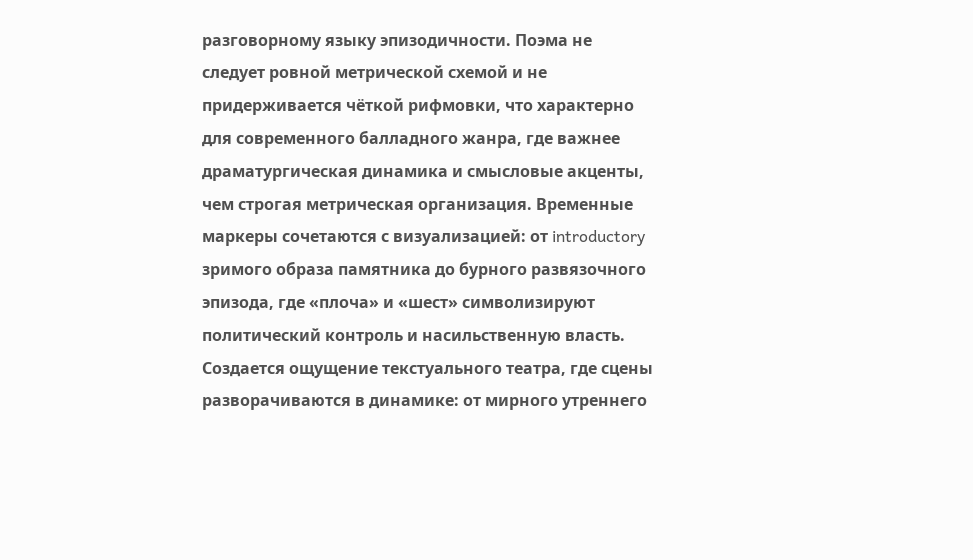разговорному языку эпизодичности. Поэма не следует ровной метрической схемой и не придерживается чёткой рифмовки, что характерно для современного балладного жанра, где важнее драматургическая динамика и смысловые акценты, чем строгая метрическая организация. Временные маркеры сочетаются с визуализацией: от introductory зримого образа памятника до бурного развязочного эпизода, где «плоча» и «шест» символизируют политический контроль и насильственную власть. Создается ощущение текстуального театра, где сцены разворачиваются в динамике: от мирного утреннего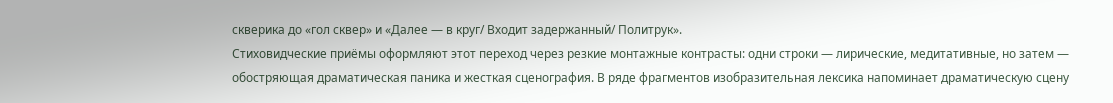скверика до «гол сквер» и «Далее — в круг/ Входит задержанный/ Политрук».
Стиховидческие приёмы оформляют этот переход через резкие монтажные контрасты: одни строки — лирические, медитативные, но затем — обостряющая драматическая паника и жесткая сценография. В ряде фрагментов изобразительная лексика напоминает драматическую сцену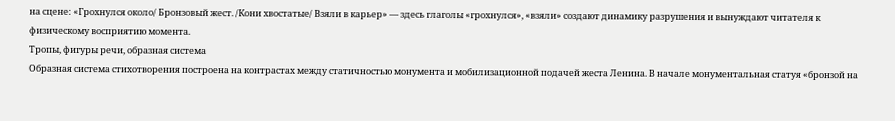на сцене: «Грохнулся около/ Бронзовый жест. /Кони хвостатые/ Взяли в карьер» — здесь глаголы «грохнулся», «взяли» создают динамику разрушения и вынуждают читателя к физическому восприятию момента.
Тропы, фигуры речи, образная система
Образная система стихотворения построена на контрастах между статичностью монумента и мобилизационной подачей жеста Ленина. В начале монументальная статуя «бронзой на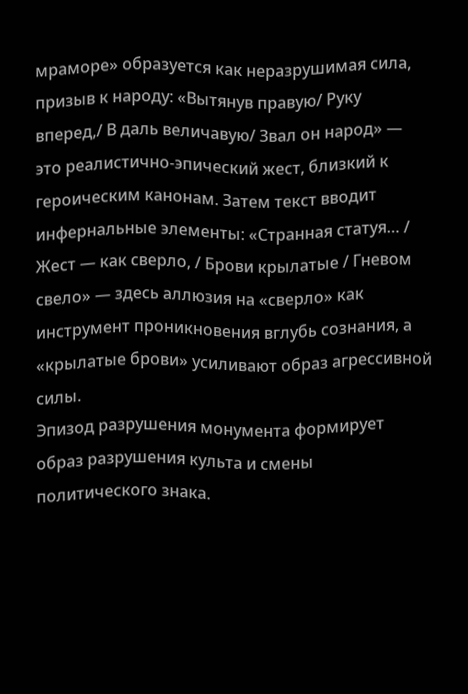мраморе» образуется как неразрушимая сила, призыв к народу: «Вытянув правую/ Руку вперед,/ В даль величавую/ Звал он народ» — это реалистично‑эпический жест, близкий к героическим канонам. Затем текст вводит инфернальные элементы: «Странная статуя… / Жест — как сверло, / Брови крылатые / Гневом свело» — здесь аллюзия на «сверло» как инструмент проникновения вглубь сознания, а «крылатые брови» усиливают образ агрессивной силы.
Эпизод разрушения монумента формирует образ разрушения культа и смены политического знака.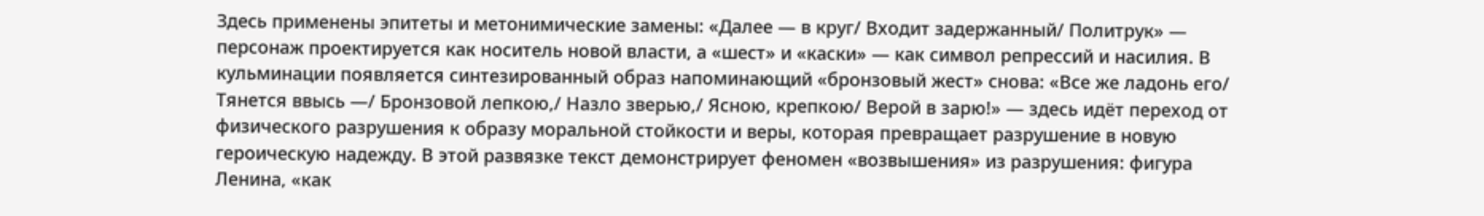Здесь применены эпитеты и метонимические замены: «Далее — в круг/ Входит задержанный/ Политрук» — персонаж проектируется как носитель новой власти, а «шест» и «каски» — как символ репрессий и насилия. В кульминации появляется синтезированный образ напоминающий «бронзовый жест» снова: «Все же ладонь его/ Тянется ввысь —/ Бронзовой лепкою,/ Назло зверью,/ Ясною, крепкою/ Верой в зарю!» — здесь идёт переход от физического разрушения к образу моральной стойкости и веры, которая превращает разрушение в новую героическую надежду. В этой развязке текст демонстрирует феномен «возвышения» из разрушения: фигура Ленина, «как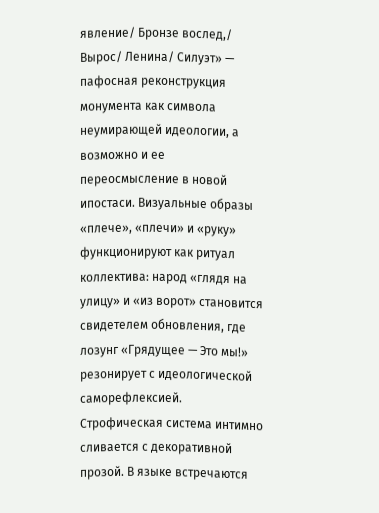явление/ Бронзе вослед,/ Вырос/ Ленина/ Силуэт» — пафосная реконструкция монумента как символа неумирающей идеологии, а возможно и ее переосмысление в новой ипостаси. Визуальные образы «плече», «плечи» и «руку» функционируют как ритуал коллектива: народ «глядя на улицу» и «из ворот» становится свидетелем обновления, где лозунг «Грядущее — Это мы!» резонирует с идеологической саморефлексией.
Строфическая система интимно сливается с декоративной прозой. В языке встречаются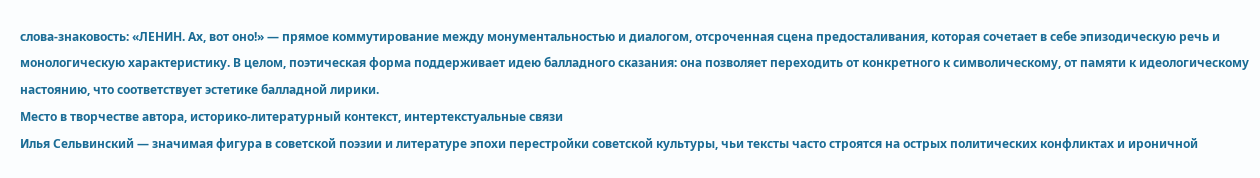слова‑знаковость: «ЛЕНИН. Ах, вот оно!» — прямое коммутирование между монументальностью и диалогом, отсроченная сцена предосталивания, которая сочетает в себе эпизодическую речь и монологическую характеристику. В целом, поэтическая форма поддерживает идею балладного сказания: она позволяет переходить от конкретного к символическому, от памяти к идеологическому настоянию, что соответствует эстетике балладной лирики.
Место в творчестве автора, историко-литературный контекст, интертекстуальные связи
Илья Сельвинский — значимая фигура в советской поэзии и литературе эпохи перестройки советской культуры, чьи тексты часто строятся на острых политических конфликтах и ироничной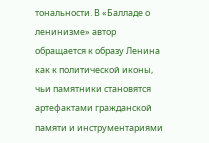тональности. В «Балладе о ленинизме» автор обращается к образу Ленина как к политической иконы, чьи памятники становятся артефактами гражданской памяти и инструментариями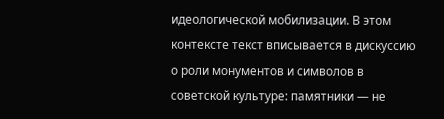идеологической мобилизации. В этом контексте текст вписывается в дискуссию о роли монументов и символов в советской культуре: памятники — не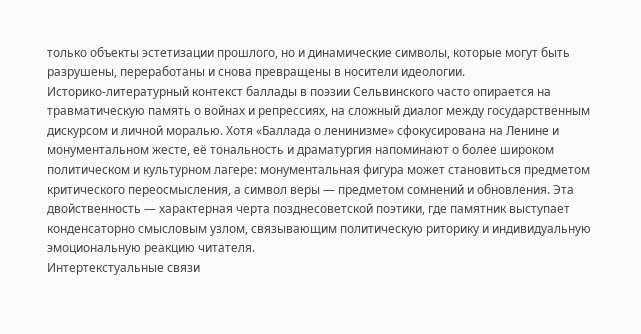только объекты эстетизации прошлого, но и динамические символы, которые могут быть разрушены, переработаны и снова превращены в носители идеологии.
Историко-литературный контекст баллады в поэзии Сельвинского часто опирается на травматическую память о войнах и репрессиях, на сложный диалог между государственным дискурсом и личной моралью. Хотя «Баллада о ленинизме» сфокусирована на Ленине и монументальном жесте, её тональность и драматургия напоминают о более широком политическом и культурном лагере: монументальная фигура может становиться предметом критического переосмысления, а символ веры — предметом сомнений и обновления. Эта двойственность — характерная черта позднесоветской поэтики, где памятник выступает конденсаторно смысловым узлом, связывающим политическую риторику и индивидуальную эмоциональную реакцию читателя.
Интертекстуальные связи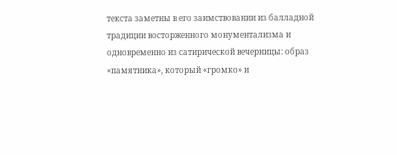текста заметны в его заимствовании из балладной традиции восторженного монументализма и одновременно из сатирической вечерницы: образ «памятника», который «громко» и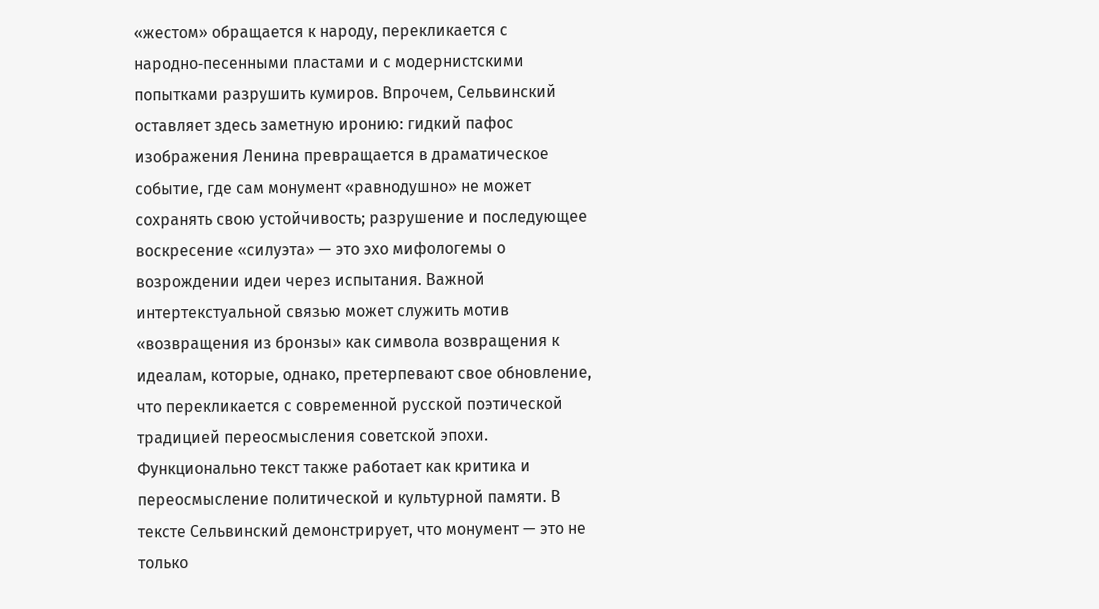«жестом» обращается к народу, перекликается с народно‑песенными пластами и с модернистскими попытками разрушить кумиров. Впрочем, Сельвинский оставляет здесь заметную иронию: гидкий пафос изображения Ленина превращается в драматическое событие, где сам монумент «равнодушно» не может сохранять свою устойчивость; разрушение и последующее воскресение «силуэта» — это эхо мифологемы о возрождении идеи через испытания. Важной интертекстуальной связью может служить мотив «возвращения из бронзы» как символа возвращения к идеалам, которые, однако, претерпевают свое обновление, что перекликается с современной русской поэтической традицией переосмысления советской эпохи.
Функционально текст также работает как критика и переосмысление политической и культурной памяти. В тексте Сельвинский демонстрирует, что монумент — это не только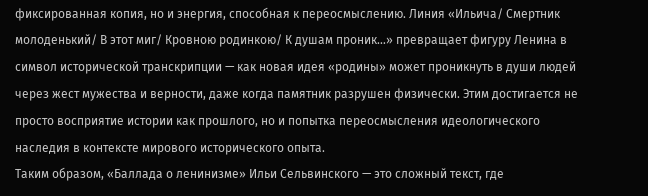фиксированная копия, но и энергия, способная к переосмыслению. Линия «Ильича/ Смертник молоденький/ В этот миг/ Кровною родинкою/ К душам проник…» превращает фигуру Ленина в символ исторической транскрипции — как новая идея «родины» может проникнуть в души людей через жест мужества и верности, даже когда памятник разрушен физически. Этим достигается не просто восприятие истории как прошлого, но и попытка переосмысления идеологического наследия в контексте мирового исторического опыта.
Таким образом, «Баллада о ленинизме» Ильи Сельвинского — это сложный текст, где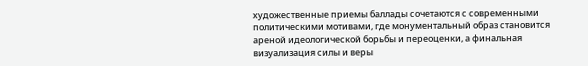художественные приемы баллады сочетаются с современными политическими мотивами, где монументальный образ становится ареной идеологической борьбы и переоценки, а финальная визуализация силы и веры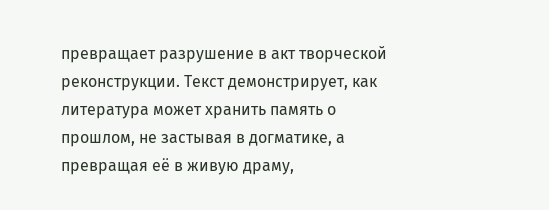превращает разрушение в акт творческой реконструкции. Текст демонстрирует, как литература может хранить память о прошлом, не застывая в догматике, а превращая её в живую драму,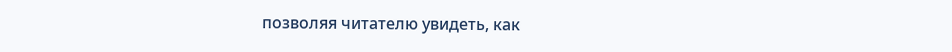позволяя читателю увидеть, как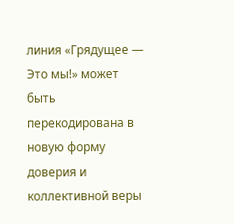линия «Грядущее — Это мы!» может быть перекодирована в новую форму доверия и коллективной веры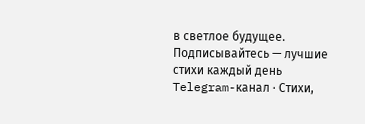в светлое будущее.
Подписывайтесь — лучшие стихи каждый день
Telegram-канал · Стихи,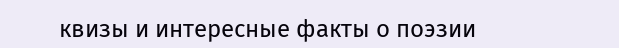квизы и интересные факты о поэзии